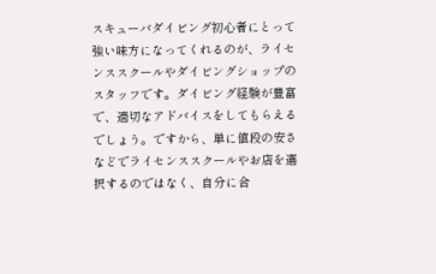スキューバダイビング初心者にとって強い味方になってくれるのが、ライセンススクールやダイビングショップのスタッフです。ダイビング経験が豊富で、適切なアドバイスをしてもらえるでしょう。ですから、単に値段の安さなどでライセンススクールやお店を選択するのではなく、自分に合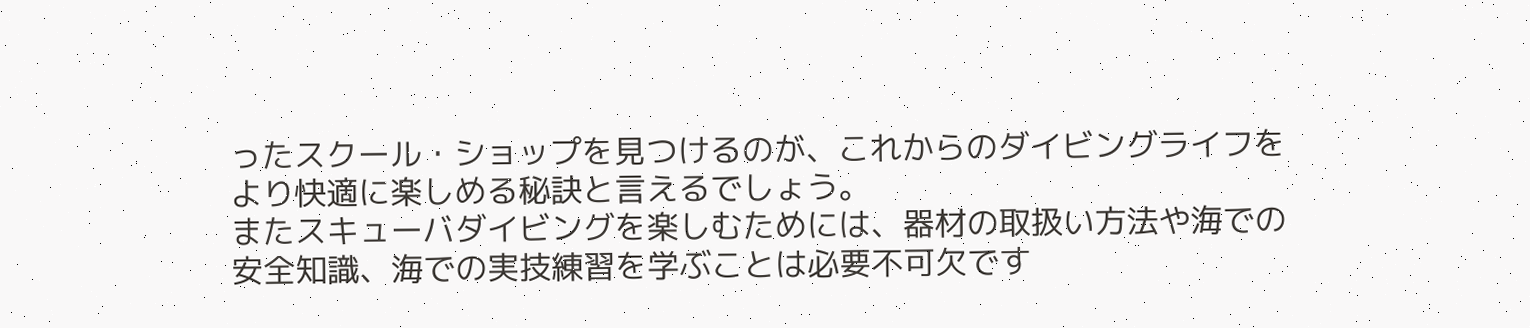ったスクール・ショップを見つけるのが、これからのダイビングライフをより快適に楽しめる秘訣と言えるでしょう。
またスキューバダイビングを楽しむためには、器材の取扱い方法や海での安全知識、海での実技練習を学ぶことは必要不可欠です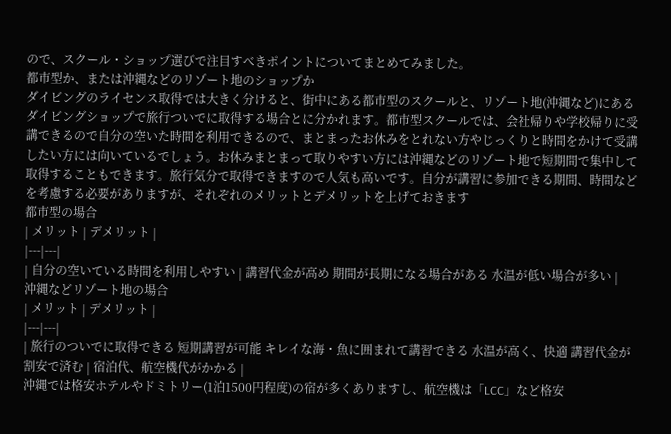ので、スクール・ショップ選びで注目すべきポイントについてまとめてみました。
都市型か、または沖縄などのリゾート地のショップか
ダイビングのライセンス取得では大きく分けると、街中にある都市型のスクールと、リゾート地(沖縄など)にあるダイビングショップで旅行ついでに取得する場合とに分かれます。都市型スクールでは、会社帰りや学校帰りに受講できるので自分の空いた時間を利用できるので、まとまったお休みをとれない方やじっくりと時間をかけて受講したい方には向いているでしょう。お休みまとまって取りやすい方には沖縄などのリゾート地で短期間で集中して取得することもできます。旅行気分で取得できますので人気も高いです。自分が講習に参加できる期間、時間などを考慮する必要がありますが、それぞれのメリットとデメリットを上げておきます
都市型の場合
| メリット | デメリット |
|---|---|
| 自分の空いている時間を利用しやすい | 講習代金が高め 期間が長期になる場合がある 水温が低い場合が多い |
沖縄などリゾート地の場合
| メリット | デメリット |
|---|---|
| 旅行のついでに取得できる 短期講習が可能 キレイな海・魚に囲まれて講習できる 水温が高く、快適 講習代金が割安で済む | 宿泊代、航空機代がかかる |
沖縄では格安ホテルやドミトリー(1泊1500円程度)の宿が多くありますし、航空機は「LCC」など格安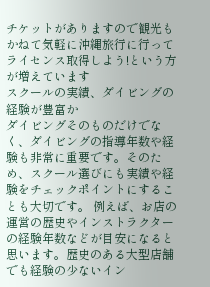チケットがありますので観光もかねて気軽に沖縄旅行に行ってライセンス取得しよう!という方が増えています
スクールの実績、ダイビングの経験が豊富か
ダイビングそのものだけでなく、ダイビングの指導年数や経験も非常に重要です。そのため、スクール選びにも実績や経験をチェックポイントにすることも大切です。 例えば、お店の運営の歴史やインストラクターの経験年数などが目安になると思います。歴史のある大型店舗でも経験の少ないイン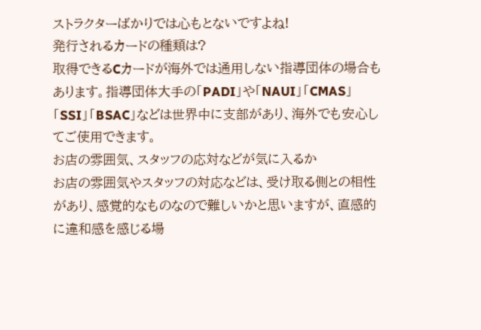ストラクターばかりでは心もとないですよね!
発行されるカードの種類は?
取得できるCカードが海外では通用しない指導団体の場合もあります。指導団体大手の「PADI」や「NAUI」「CMAS」「SSI」「BSAC」などは世界中に支部があり、海外でも安心してご使用できます。
お店の雰囲気、スタッフの応対などが気に入るか
お店の雰囲気やスタッフの対応などは、受け取る側との相性があり、感覚的なものなので難しいかと思いますが、直感的に違和感を感じる場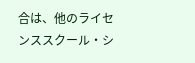合は、他のライセンススクール・シ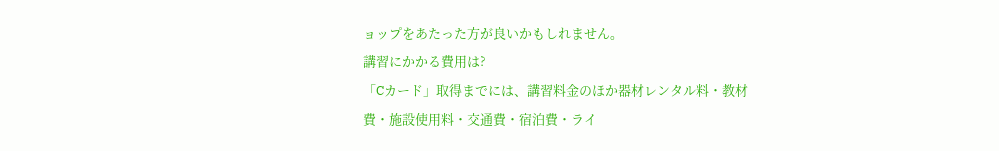ョップをあたった方が良いかもしれません。
講習にかかる費用は?
「Cカード」取得までには、講習料金のほか器材レンタル料・教材費・施設使用料・交通費・宿泊費・ライ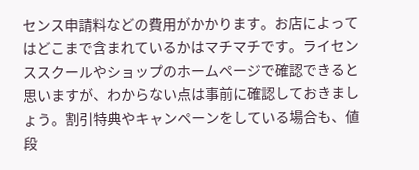センス申請料などの費用がかかります。お店によってはどこまで含まれているかはマチマチです。ライセンススクールやショップのホームページで確認できると思いますが、わからない点は事前に確認しておきましょう。割引特典やキャンペーンをしている場合も、値段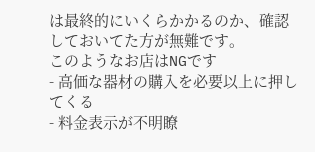は最終的にいくらかかるのか、確認しておいてた方が無難です。
このようなお店はNGです
- 高価な器材の購入を必要以上に押してくる
- 料金表示が不明瞭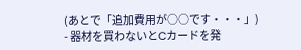(あとで「追加費用が○○です・・・」)
- 器材を買わないとCカードを発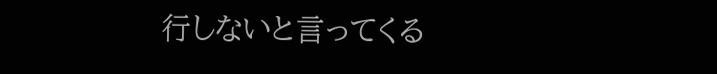行しないと言ってくる